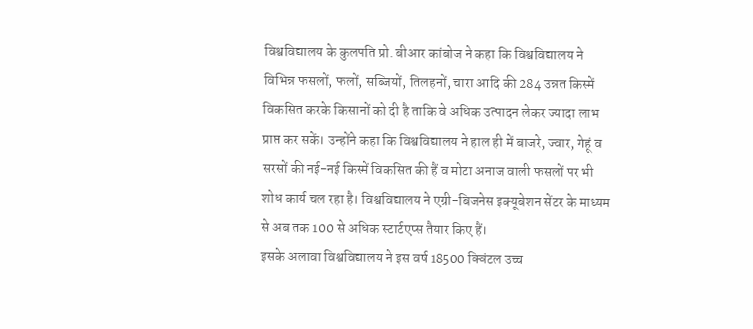विश्वविद्यालय के कुलपति प्रो. बीआर कांबोज ने कहा कि विश्वविद्यालय ने विभिन्न फसलों, फलों, सब्जियों, तिलहनों, चारा आदि की 284 उन्नत किस्में विकसित करके किसानों को दी है ताकि वे अधिक उत्पादन लेकर ज्यादा लाभ प्राप्त कर सकें। उन्होंने कहा कि विश्वविद्यालय ने हाल ही में बाजरे, ज्वार, गेहूं व सरसों की नई-नई किस्में विकसित की हैं व मोटा अनाज वाली फसलों पर भी शोध कार्य चल रहा है। विश्वविद्यालय ने एग्री-बिजनेस इक्यूबेशन सेंटर के माध्यम से अब तक 100 से अधिक स्टार्टएप्स तैयार किए हैं।
इसके अलावा विश्वविद्यालय ने इस वर्ष 18500 क्विंटल उच्च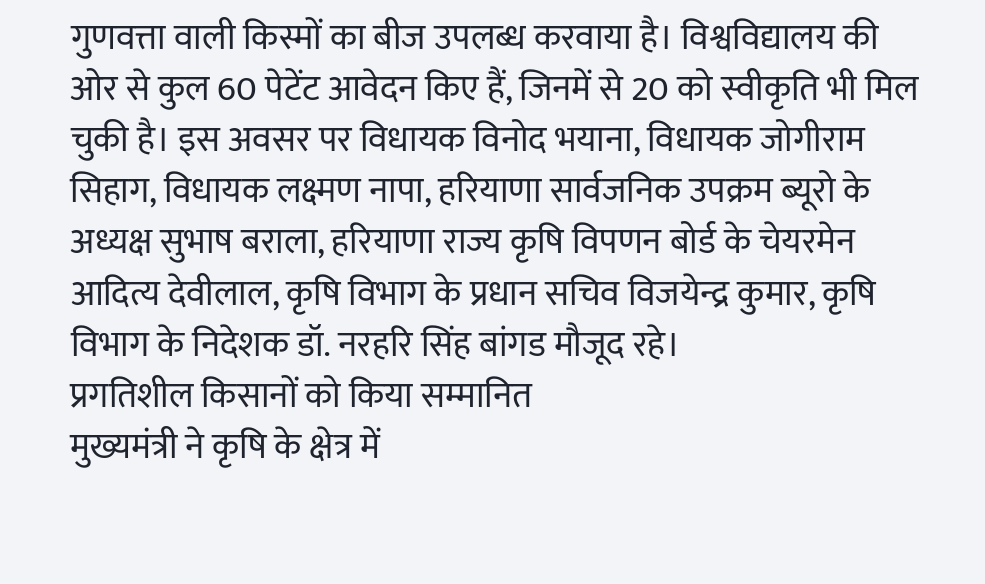गुणवत्ता वाली किस्मों का बीज उपलब्ध करवाया है। विश्वविद्यालय की ओर से कुल 60 पेटेंट आवेदन किए हैं, जिनमें से 20 को स्वीकृति भी मिल चुकी है। इस अवसर पर विधायक विनोद भयाना, विधायक जोगीराम सिहाग, विधायक लक्ष्मण नापा, हरियाणा सार्वजनिक उपक्रम ब्यूरो के अध्यक्ष सुभाष बराला, हरियाणा राज्य कृषि विपणन बोर्ड के चेयरमेन आदित्य देवीलाल, कृषि विभाग के प्रधान सचिव विजयेन्द्र कुमार, कृषि विभाग के निदेशक डॉ. नरहरि सिंह बांगड मौजूद रहे।
प्रगतिशील किसानों को किया सम्मानित
मुख्यमंत्री ने कृषि के क्षेत्र में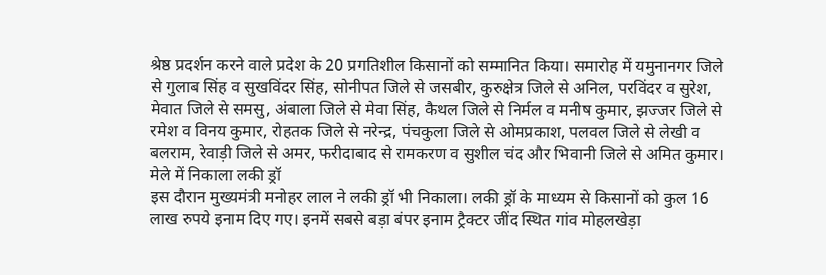श्रेष्ठ प्रदर्शन करने वाले प्रदेश के 20 प्रगतिशील किसानों को सम्मानित किया। समारोह में यमुनानगर जिले से गुलाब सिंह व सुखविंदर सिंह, सोनीपत जिले से जसबीर, कुरुक्षेत्र जिले से अनिल, परविंदर व सुरेश, मेवात जिले से समसु, अंबाला जिले से मेवा सिंह, कैथल जिले से निर्मल व मनीष कुमार, झज्जर जिले से रमेश व विनय कुमार, रोहतक जिले से नरेन्द्र, पंचकुला जिले से ओमप्रकाश, पलवल जिले से लेखी व बलराम, रेवाड़ी जिले से अमर, फरीदाबाद से रामकरण व सुशील चंद और भिवानी जिले से अमित कुमार।
मेले में निकाला लकी ड्रॉ
इस दौरान मुख्यमंत्री मनोहर लाल ने लकी ड्रॉ भी निकाला। लकी ड्रॉ के माध्यम से किसानों को कुल 16 लाख रुपये इनाम दिए गए। इनमें सबसे बड़ा बंपर इनाम ट्रैक्टर जींद स्थित गांव मोहलखेड़ा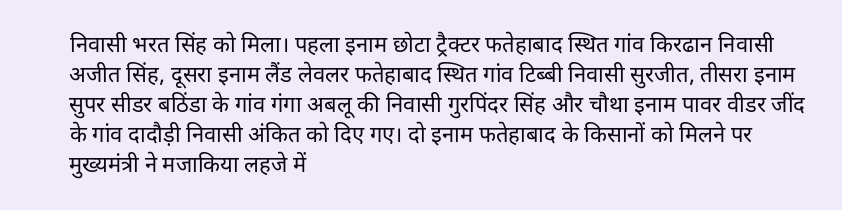निवासी भरत सिंह को मिला। पहला इनाम छोटा ट्रैक्टर फतेहाबाद स्थित गांव किरढान निवासी अजीत सिंह, दूसरा इनाम लैंड लेवलर फतेहाबाद स्थित गांव टिब्बी निवासी सुरजीत, तीसरा इनाम सुपर सीडर बठिंडा के गांव गंगा अबलू की निवासी गुरपिंदर सिंह और चौथा इनाम पावर वीडर जींद के गांव दादौड़ी निवासी अंकित को दिए गए। दो इनाम फतेहाबाद के किसानों को मिलने पर मुख्यमंत्री ने मजाकिया लहजे में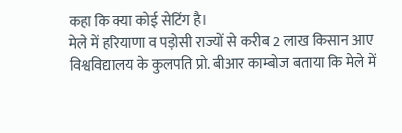कहा कि क्या कोई सेटिंग है।
मेले में हरियाणा व पड़ोसी राज्यों से करीब 2 लाख किसान आए
विश्वविद्यालय के कुलपति प्रो. बीआर काम्बोज बताया कि मेले में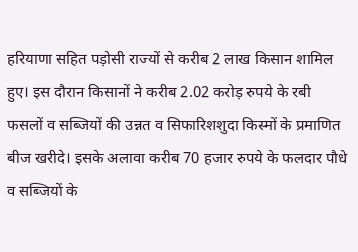हरियाणा सहित पड़ोसी राज्यों से करीब 2 लाख किसान शामिल हुए। इस दौरान किसानों ने करीब 2.02 करोड़ रुपये के रबी फसलों व सब्जियों की उन्नत व सिफारिशशुदा किस्मों के प्रमाणित बीज खरीदे। इसके अलावा करीब 70 हजार रुपये के फलदार पौधे व सब्जियों के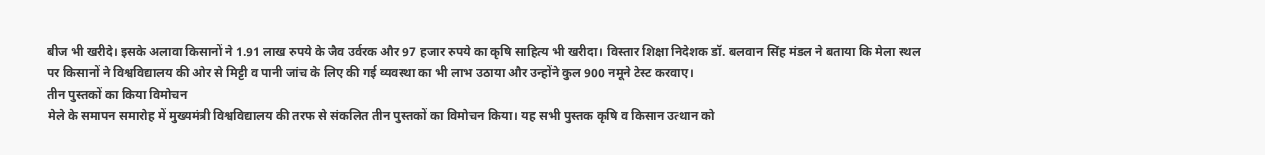बीज भी खरीदे। इसके अलावा किसानों ने 1.91 लाख रुपये के जैव उर्वरक और 97 हजार रुपये का कृषि साहित्य भी खरीदा। विस्तार शिक्षा निदेशक डॉ. बलवान सिंह मंडल ने बताया कि मेला स्थल पर किसानों ने विश्वविद्यालय की ओर से मिट्टी व पानी जांच के लिए की गई व्यवस्था का भी लाभ उठाया और उन्होंने कुल 900 नमूने टेस्ट करवाए।
तीन पुस्तकों का किया विमोचन
मेले के समापन समारोह में मुख्यमंत्री विश्वविद्यालय की तरफ से संकलित तीन पुस्तकों का विमोचन किया। यह सभी पुस्तक कृषि व किसान उत्थान को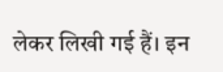लेकर लिखी गई हैं। इन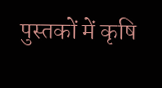पुस्तकों में कृषि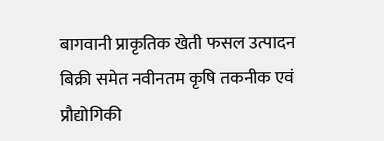बागवानी प्राकृतिक खेती फसल उत्पादन बिक्री समेत नवीनतम कृषि तकनीक एवं प्रौद्योगिकी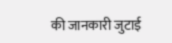की जानकारी जुटाई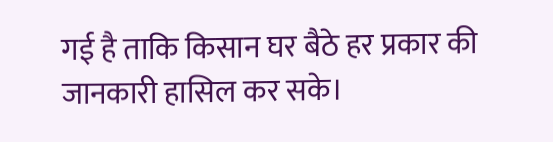गई है ताकि किसान घर बैठे हर प्रकार की जानकारी हासिल कर सके।